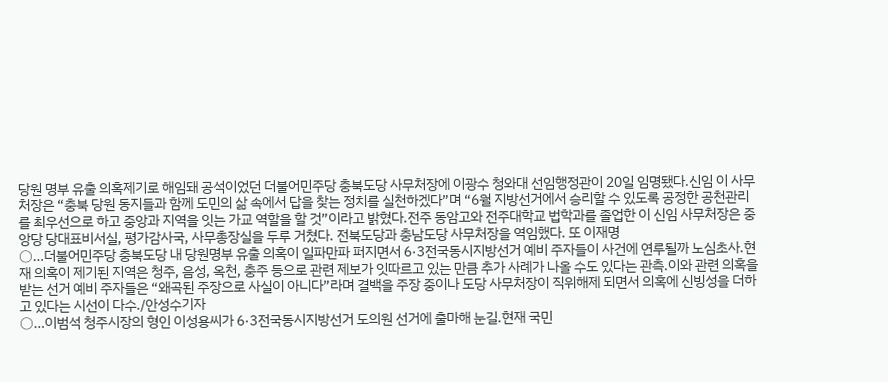당원 명부 유출 의혹제기로 해임돼 공석이었던 더불어민주당 충북도당 사무처장에 이광수 청와대 선임행정관이 20일 임명됐다.신임 이 사무처장은 “충북 당원 동지들과 함께 도민의 삶 속에서 답을 찾는 정치를 실천하겠다”며 “6월 지방선거에서 승리할 수 있도록 공정한 공천관리를 최우선으로 하고 중앙과 지역을 잇는 가교 역할을 할 것”이라고 밝혔다.전주 동암고와 전주대학교 법학과를 졸업한 이 신임 사무처장은 중앙당 당대표비서실, 평가감사국, 사무총장실을 두루 거쳤다. 전북도당과 충남도당 사무처장을 역임했다. 또 이재명
○…더불어민주당 충북도당 내 당원명부 유출 의혹이 일파만파 퍼지면서 6·3전국동시지방선거 예비 주자들이 사건에 연루될까 노심초사.현재 의혹이 제기된 지역은 청주, 음성, 옥천, 충주 등으로 관련 제보가 잇따르고 있는 만큼 추가 사례가 나올 수도 있다는 관측.이와 관련 의혹을 받는 선거 예비 주자들은 “왜곡된 주장으로 사실이 아니다”라며 결백을 주장 중이나 도당 사무처장이 직위해제 되면서 의혹에 신빙성을 더하고 있다는 시선이 다수./안성수기자
○…이범석 청주시장의 형인 이성용씨가 6·3전국동시지방선거 도의원 선거에 출마해 눈길.현재 국민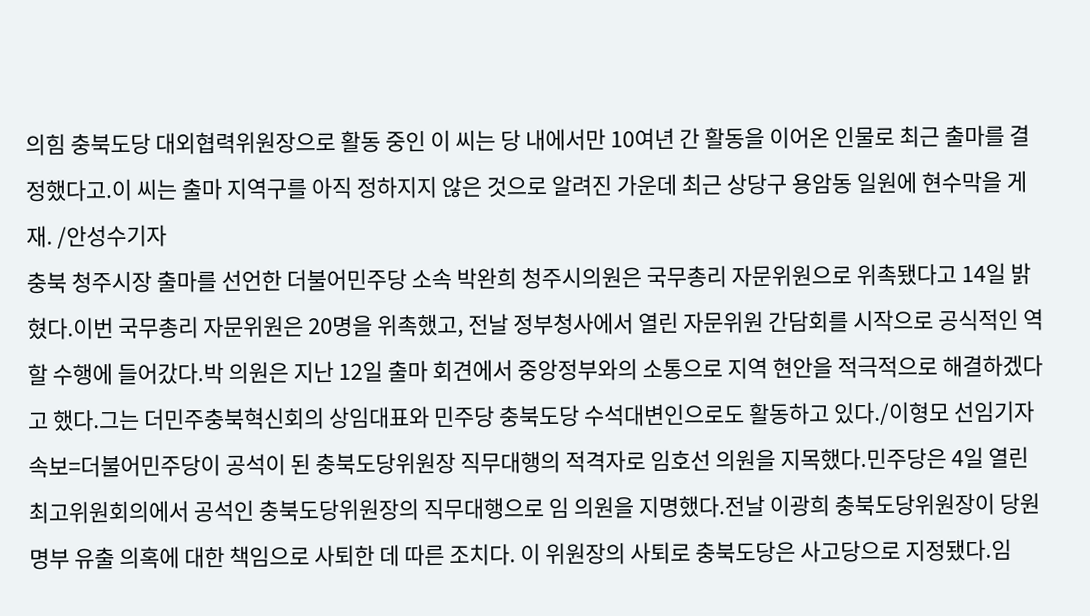의힘 충북도당 대외협력위원장으로 활동 중인 이 씨는 당 내에서만 10여년 간 활동을 이어온 인물로 최근 출마를 결정했다고.이 씨는 출마 지역구를 아직 정하지지 않은 것으로 알려진 가운데 최근 상당구 용암동 일원에 현수막을 게재. /안성수기자
충북 청주시장 출마를 선언한 더불어민주당 소속 박완희 청주시의원은 국무총리 자문위원으로 위촉됐다고 14일 밝혔다.이번 국무총리 자문위원은 20명을 위촉했고, 전날 정부청사에서 열린 자문위원 간담회를 시작으로 공식적인 역할 수행에 들어갔다.박 의원은 지난 12일 출마 회견에서 중앙정부와의 소통으로 지역 현안을 적극적으로 해결하겠다고 했다.그는 더민주충북혁신회의 상임대표와 민주당 충북도당 수석대변인으로도 활동하고 있다./이형모 선임기자
속보=더불어민주당이 공석이 된 충북도당위원장 직무대행의 적격자로 임호선 의원을 지목했다.민주당은 4일 열린 최고위원회의에서 공석인 충북도당위원장의 직무대행으로 임 의원을 지명했다.전날 이광희 충북도당위원장이 당원 명부 유출 의혹에 대한 책임으로 사퇴한 데 따른 조치다. 이 위원장의 사퇴로 충북도당은 사고당으로 지정됐다.임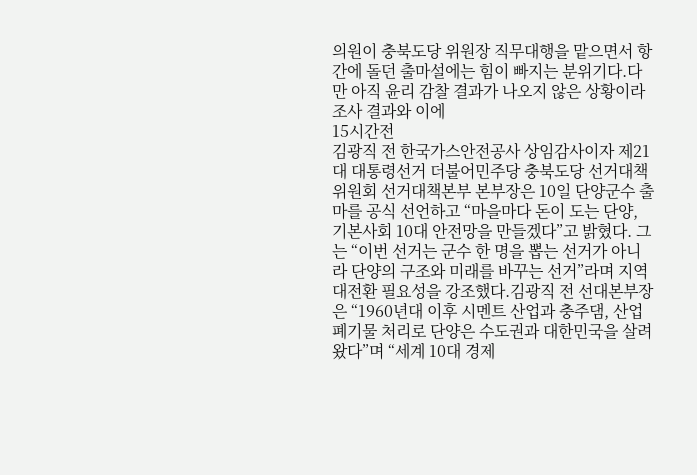의원이 충북도당 위원장 직무대행을 맡으면서 항간에 돌던 출마설에는 힘이 빠지는 분위기다.다만 아직 윤리 감찰 결과가 나오지 않은 상황이라 조사 결과와 이에
15시간전
김광직 전 한국가스안전공사 상임감사이자 제21대 대통령선거 더불어민주당 충북도당 선거대책위원회 선거대책본부 본부장은 10일 단양군수 출마를 공식 선언하고 “마을마다 돈이 도는 단양, 기본사회 10대 안전망을 만들겠다”고 밝혔다. 그는 “이번 선거는 군수 한 명을 뽑는 선거가 아니라 단양의 구조와 미래를 바꾸는 선거”라며 지역 대전환 필요성을 강조했다.김광직 전 선대본부장은 “1960년대 이후 시멘트 산업과 충주댐, 산업폐기물 처리로 단양은 수도권과 대한민국을 살려왔다”며 “세계 10대 경제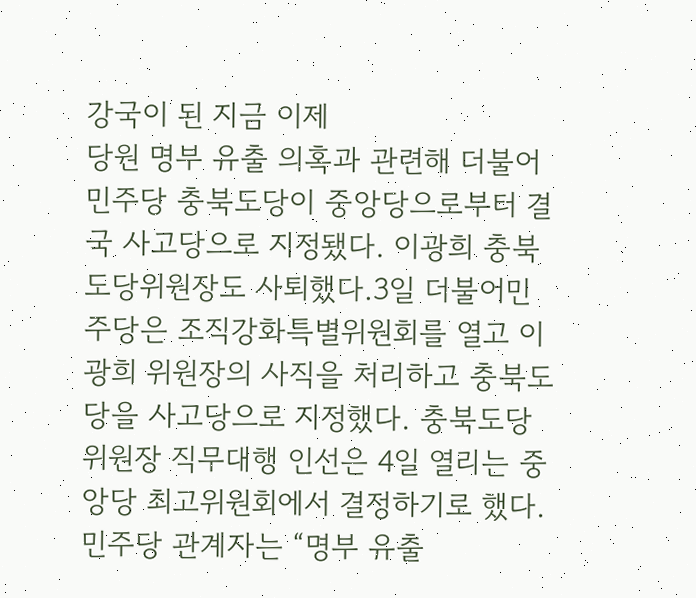강국이 된 지금 이제
당원 명부 유출 의혹과 관련해 더불어민주당 충북도당이 중앙당으로부터 결국 사고당으로 지정됐다. 이광희 충북도당위원장도 사퇴했다.3일 더불어민주당은 조직강화특별위원회를 열고 이광희 위원장의 사직을 처리하고 충북도당을 사고당으로 지정했다. 충북도당위원장 직무대행 인선은 4일 열리는 중앙당 최고위원회에서 결정하기로 했다.민주당 관계자는 “명부 유출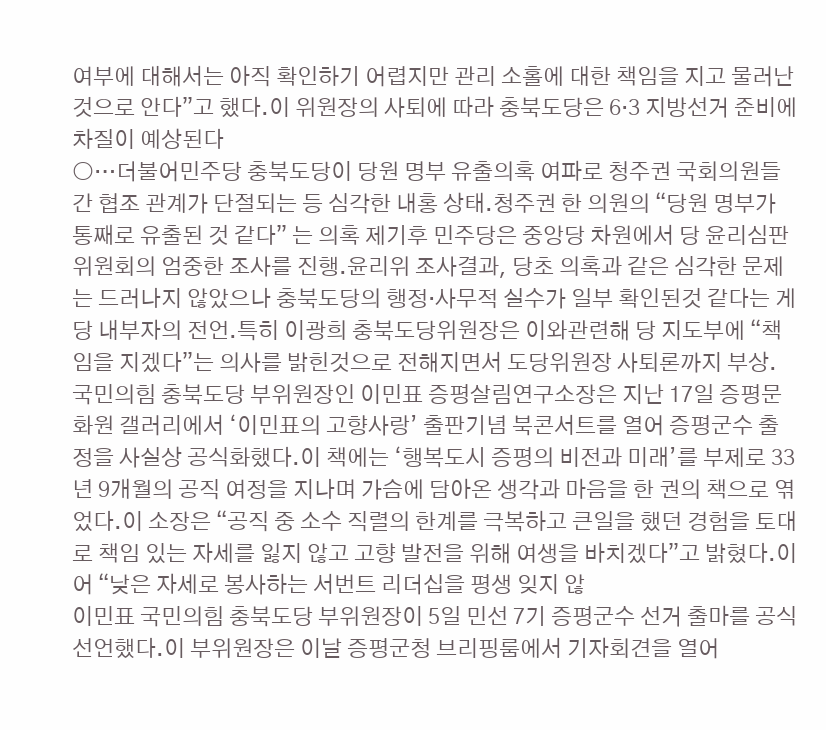여부에 대해서는 아직 확인하기 어렵지만 관리 소홀에 대한 책임을 지고 물러난 것으로 안다”고 했다.이 위원장의 사퇴에 따라 충북도당은 6·3 지방선거 준비에 차질이 예상된다
○…더불어민주당 충북도당이 당원 명부 유출의혹 여파로 청주권 국회의원들간 협조 관계가 단절되는 등 심각한 내홍 상태.청주권 한 의원의 “당원 명부가 통째로 유출된 것 같다” 는 의혹 제기후 민주당은 중앙당 차원에서 당 윤리심판위원회의 엄중한 조사를 진행.윤리위 조사결과, 당초 의혹과 같은 심각한 문제는 드러나지 않았으나 충북도당의 행정·사무적 실수가 일부 확인된것 같다는 게 당 내부자의 전언.특히 이광희 충북도당위원장은 이와관련해 당 지도부에 “책임을 지겠다”는 의사를 밝힌것으로 전해지면서 도당위원장 사퇴론까지 부상.
국민의힘 충북도당 부위원장인 이민표 증평살림연구소장은 지난 17일 증평문화원 갤러리에서 ‘이민표의 고향사랑’ 출판기념 북콘서트를 열어 증평군수 출정을 사실상 공식화했다.이 책에는 ‘행복도시 증평의 비전과 미래’를 부제로 33년 9개월의 공직 여정을 지나며 가슴에 담아온 생각과 마음을 한 권의 책으로 엮었다.이 소장은 “공직 중 소수 직렬의 한계를 극복하고 큰일을 했던 경험을 토대로 책임 있는 자세를 잃지 않고 고향 발전을 위해 여생을 바치겠다”고 밝혔다.이어 “낮은 자세로 봉사하는 서번트 리더십을 평생 잊지 않
이민표 국민의힘 충북도당 부위원장이 5일 민선 7기 증평군수 선거 출마를 공식 선언했다.이 부위원장은 이날 증평군청 브리핑룸에서 기자회견을 열어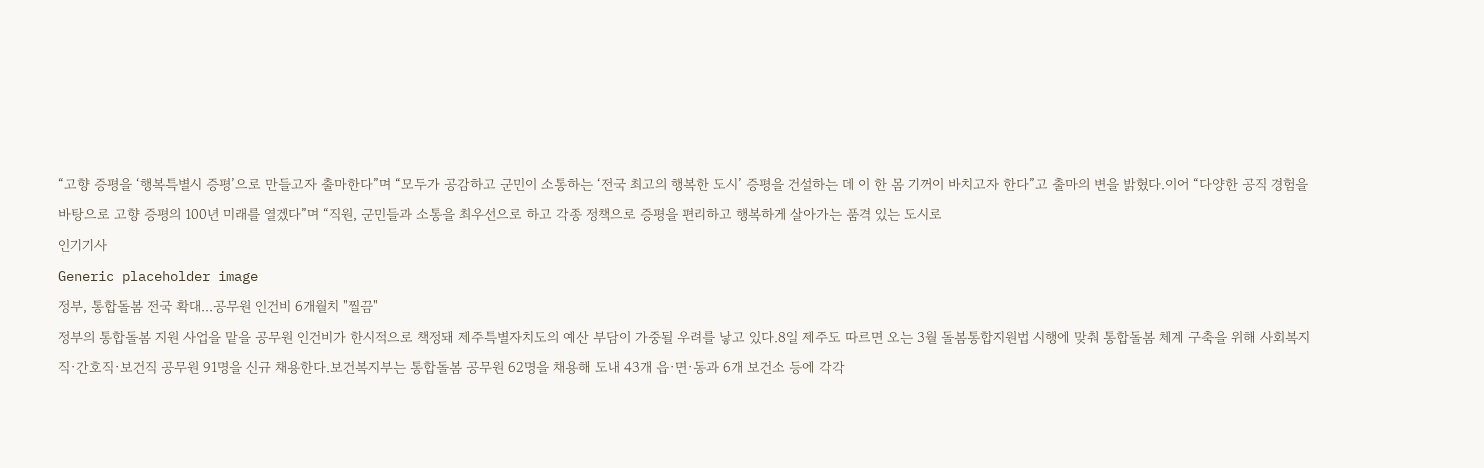“고향 증평을 ‘행복특별시 증평’으로 만들고자 출마한다”며 “모두가 공감하고 군민이 소통하는 ‘전국 최고의 행복한 도시’ 증평을 건설하는 데 이 한 몸 기꺼이 바치고자 한다”고 출마의 변을 밝혔다.이어 “다양한 공직 경험을 바탕으로 고향 증평의 100년 미래를 열겠다”며 “직원, 군민들과 소통을 최우선으로 하고 각종 정책으로 증평을 편리하고 행복하게 살아가는 품격 있는 도시로
인기기사
Generic placeholder image
정부, 통합돌봄 전국 확대...공무원 인건비 6개월치 "찔끔"
정부의 통합돌봄 지원 사업을 맡을 공무원 인건비가 한시적으로 책정돼 제주특별자치도의 예산 부담이 가중될 우려를 낳고 있다.8일 제주도 따르면 오는 3월 돌봄통합지원법 시행에 맞춰 통합돌봄 체계 구축을 위해 사회복지직·간호직·보건직 공무원 91명을 신규 채용한다.보건복지부는 통합돌봄 공무원 62명을 채용해 도내 43개 읍·면·동과 6개 보건소 등에 각각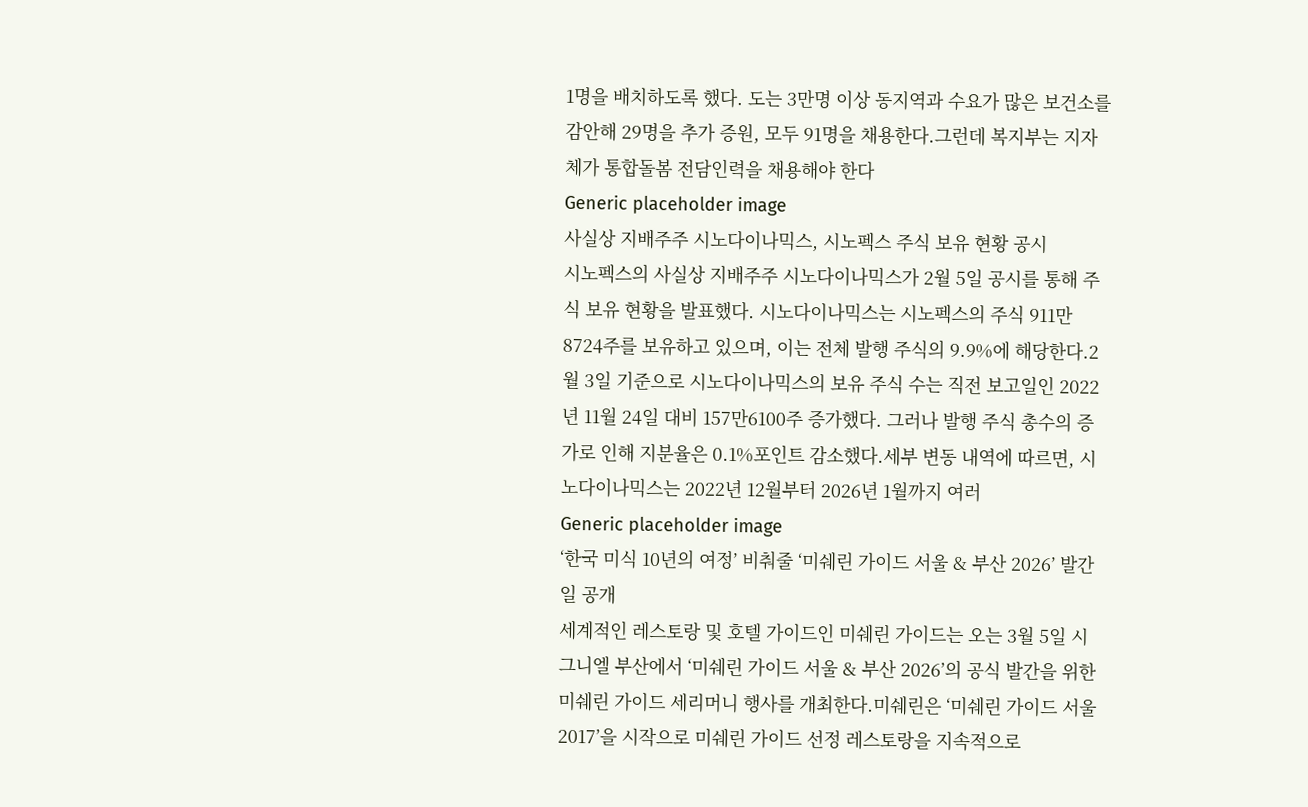1명을 배치하도록 했다. 도는 3만명 이상 동지역과 수요가 많은 보건소를 감안해 29명을 추가 증원, 모두 91명을 채용한다.그런데 복지부는 지자체가 통합돌봄 전담인력을 채용해야 한다
Generic placeholder image
사실상 지배주주 시노다이나믹스, 시노펙스 주식 보유 현황 공시
시노펙스의 사실상 지배주주 시노다이나믹스가 2월 5일 공시를 통해 주식 보유 현황을 발표했다. 시노다이나믹스는 시노펙스의 주식 911만8724주를 보유하고 있으며, 이는 전체 발행 주식의 9.9%에 해당한다.2월 3일 기준으로 시노다이나믹스의 보유 주식 수는 직전 보고일인 2022년 11월 24일 대비 157만6100주 증가했다. 그러나 발행 주식 총수의 증가로 인해 지분율은 0.1%포인트 감소했다.세부 변동 내역에 따르면, 시노다이나믹스는 2022년 12월부터 2026년 1월까지 여러
Generic placeholder image
‘한국 미식 10년의 여정’ 비춰줄 ‘미쉐린 가이드 서울 & 부산 2026’ 발간일 공개
세계적인 레스토랑 및 호텔 가이드인 미쉐린 가이드는 오는 3월 5일 시그니엘 부산에서 ‘미쉐린 가이드 서울 & 부산 2026’의 공식 발간을 위한 미쉐린 가이드 세리머니 행사를 개최한다.미쉐린은 ‘미쉐린 가이드 서울 2017’을 시작으로 미쉐린 가이드 선정 레스토랑을 지속적으로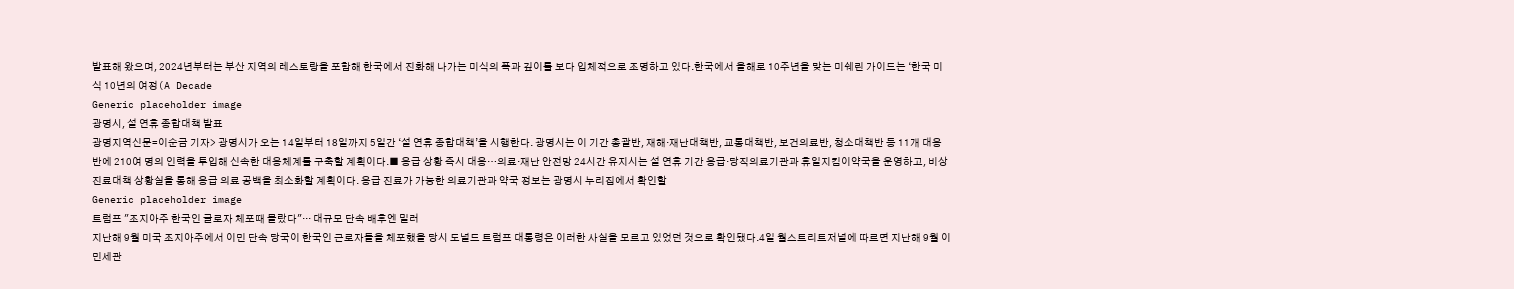발표해 왔으며, 2024년부터는 부산 지역의 레스토랑을 포함해 한국에서 진화해 나가는 미식의 폭과 깊이를 보다 입체적으로 조명하고 있다.한국에서 올해로 10주년을 맞는 미쉐린 가이드는 ‘한국 미식 10년의 여정(A Decade
Generic placeholder image
광명시, 설 연휴 종합대책 발표
광명지역신문=이순금 기자> 광명시가 오는 14일부터 18일까지 5일간 ‘설 연휴 종합대책’을 시행한다. 광명시는 이 기간 총괄반, 재해·재난대책반, 교통대책반, 보건의료반, 청소대책반 등 11개 대응반에 210여 명의 인력을 투입해 신속한 대응체계를 구축할 계획이다.■ 응급 상황 즉시 대응…의료·재난 안전망 24시간 유지시는 설 연휴 기간 응급·당직의료기관과 휴일지킴이약국을 운영하고, 비상진료대책 상황실을 통해 응급 의료 공백을 최소화할 계획이다. 응급 진료가 가능한 의료기관과 약국 정보는 광명시 누리집에서 확인할
Generic placeholder image
트럼프 "조지아주 한국인 글로자 체포때 몰랐다"··· 대규모 단속 배후엔 밀러
지난해 9월 미국 조지아주에서 이민 단속 당국이 한국인 근로자들을 체포했을 당시 도널드 트럼프 대통령은 이러한 사실을 모르고 있었던 것으로 확인됐다.4일 월스트리트저널에 따르면 지난해 9월 이민세관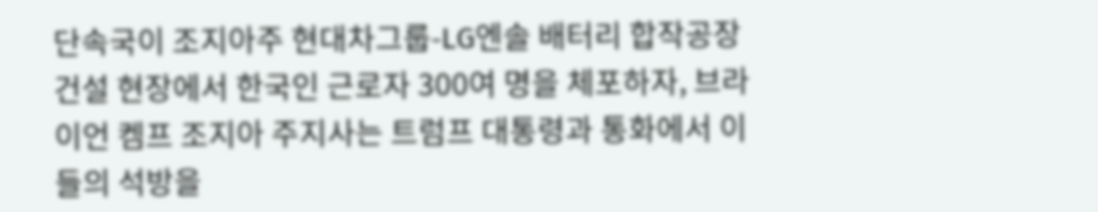단속국이 조지아주 현대차그룹-LG엔솔 배터리 합작공장 건설 현장에서 한국인 근로자 300여 명을 체포하자, 브라이언 켐프 조지아 주지사는 트럼프 대통령과 통화에서 이들의 석방을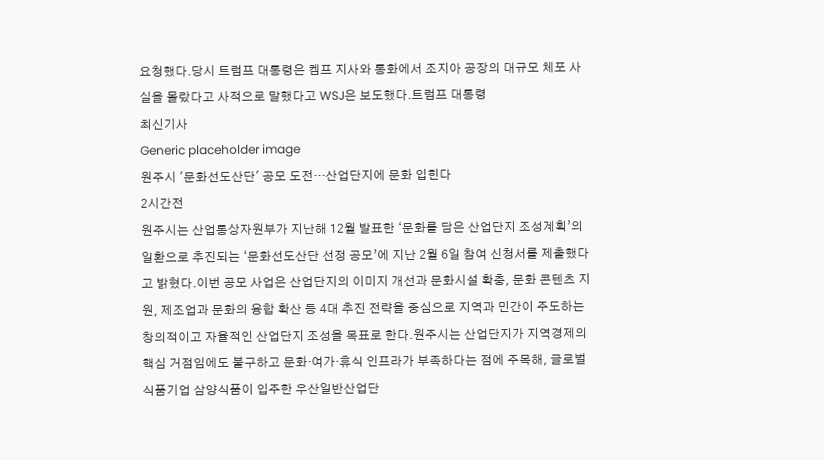요청했다.당시 트럼프 대통령은 켐프 지사와 통화에서 조지아 공장의 대규모 체포 사실을 몰랐다고 사적으로 말했다고 WSJ은 보도했다.트럼프 대통령
최신기사
Generic placeholder image
원주시 '문화선도산단' 공모 도전…산업단지에 문화 입힌다
2시간전
원주시는 산업통상자원부가 지난해 12월 발표한 ‘문화를 담은 산업단지 조성계획’의 일환으로 추진되는 ‘문화선도산단 선정 공모’에 지난 2월 6일 참여 신청서를 제출했다고 밝혔다.이번 공모 사업은 산업단지의 이미지 개선과 문화시설 확충, 문화 콘텐츠 지원, 제조업과 문화의 융합 확산 등 4대 추진 전략을 중심으로 지역과 민간이 주도하는 창의적이고 자율적인 산업단지 조성을 목표로 한다.원주시는 산업단지가 지역경제의 핵심 거점임에도 불구하고 문화·여가·휴식 인프라가 부족하다는 점에 주목해, 글로벌 식품기업 삼양식품이 입주한 우산일반산업단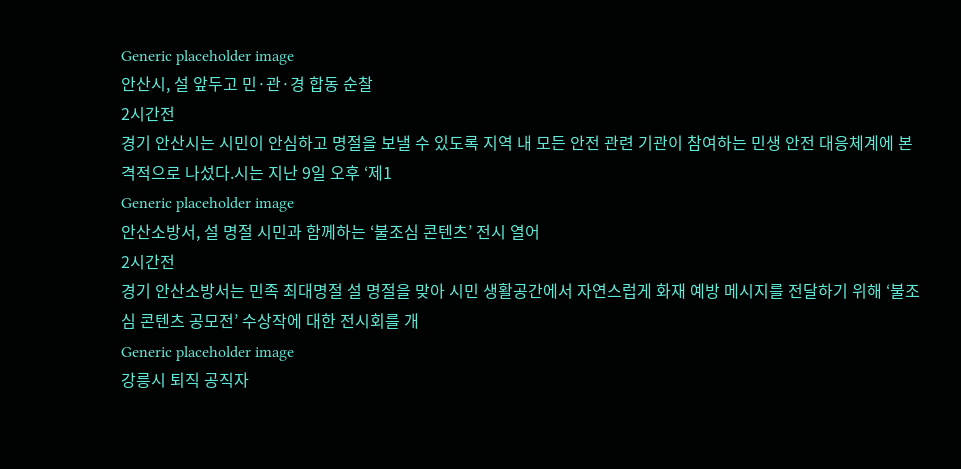Generic placeholder image
안산시, 설 앞두고 민·관·경 합동 순찰
2시간전
경기 안산시는 시민이 안심하고 명절을 보낼 수 있도록 지역 내 모든 안전 관련 기관이 참여하는 민생 안전 대응체계에 본격적으로 나섰다.시는 지난 9일 오후 ‘제1
Generic placeholder image
안산소방서, 설 명절 시민과 함께하는 ‘불조심 콘텐츠’ 전시 열어
2시간전
경기 안산소방서는 민족 최대명절 설 명절을 맞아 시민 생활공간에서 자연스럽게 화재 예방 메시지를 전달하기 위해 ‘불조심 콘텐츠 공모전’ 수상작에 대한 전시회를 개
Generic placeholder image
강릉시 퇴직 공직자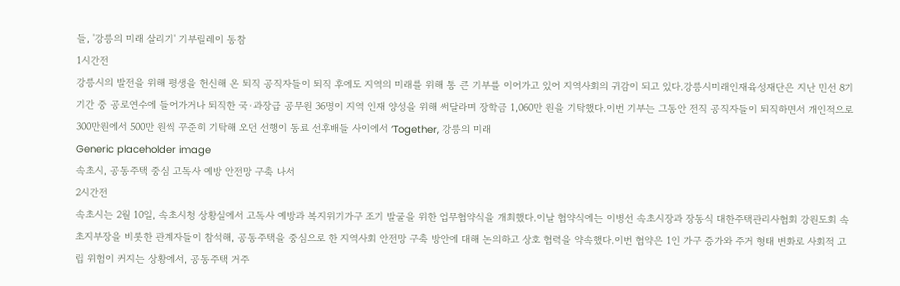들, '강릉의 미래 살리기' 기부릴레이 동참
1시간전
강릉시의 발전을 위해 평생을 헌신해 온 퇴직 공직자들이 퇴직 후에도 지역의 미래를 위해 통 큰 기부를 이어가고 있어 지역사회의 귀감이 되고 있다.강릉시미래인재육성재단은 지난 민선 8기 기간 중 공로연수에 들어가거나 퇴직한 국·과장급 공무원 36명이 지역 인재 양성을 위해 써달라며 장학금 1,060만 원을 기탁했다.이번 기부는 그동안 전직 공직자들이 퇴직하면서 개인적으로 300만원에서 500만 원씩 꾸준히 기탁해 오던 선행이 동료 선후배들 사이에서 ‘Together, 강릉의 미래
Generic placeholder image
속초시, 공동주택 중심 고독사 예방 안전망 구축 나서
2시간전
속초시는 2월 10일, 속초시청 상황실에서 고독사 예방과 복지위기가구 조기 발굴을 위한 업무협약식을 개최했다.이날 협약식에는 이병선 속초시장과 장동식 대한주택관리사협회 강원도회 속초지부장을 비롯한 관계자들이 참석해, 공동주택을 중심으로 한 지역사회 안전망 구축 방안에 대해 논의하고 상호 협력을 약속했다.이번 협약은 1인 가구 증가와 주거 형태 변화로 사회적 고립 위험이 커지는 상황에서, 공동주택 거주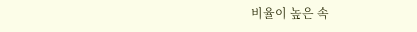비율이 높은 속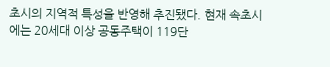초시의 지역적 특성을 반영해 추진됐다. 현재 속초시에는 20세대 이상 공동주택이 119단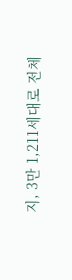지, 3만 1,211세대로 전체